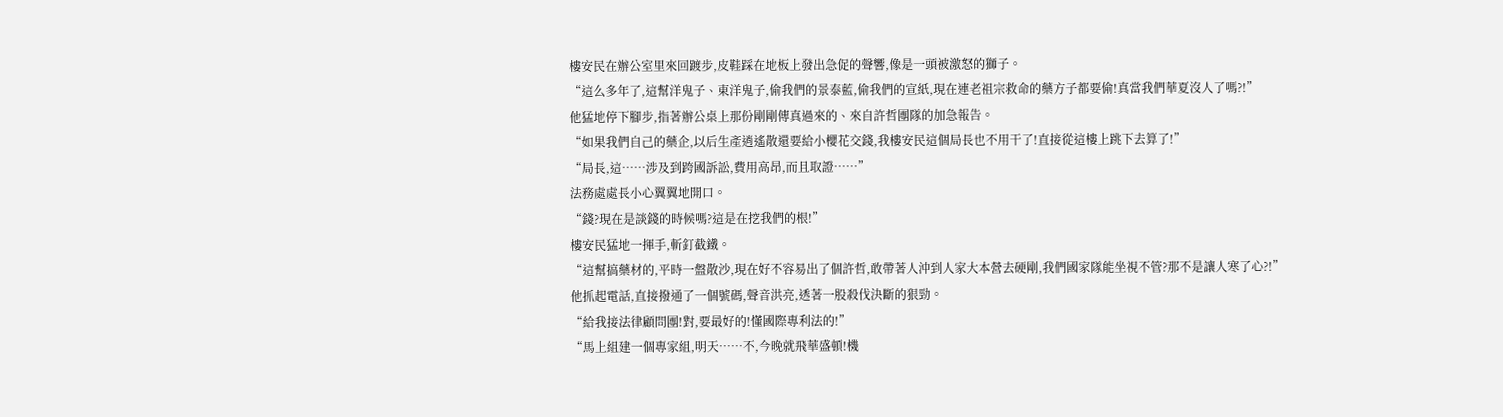樓安民在辦公室里來回踱步,皮鞋踩在地板上發出急促的聲響,像是一頭被激怒的獅子。
“這么多年了,這幫洋鬼子、東洋鬼子,偷我們的景泰藍,偷我們的宣紙,現在連老祖宗救命的藥方子都要偷!真當我們華夏沒人了嗎?!”
他猛地停下腳步,指著辦公桌上那份剛剛傳真過來的、來自許哲團隊的加急報告。
“如果我們自己的藥企,以后生產逍遙散還要給小櫻花交錢,我樓安民這個局長也不用干了!直接從這樓上跳下去算了!”
“局長,這……涉及到跨國訴訟,費用高昂,而且取證……”
法務處處長小心翼翼地開口。
“錢?現在是談錢的時候嗎?這是在挖我們的根!”
樓安民猛地一揮手,斬釘截鐵。
“這幫搞藥材的,平時一盤散沙,現在好不容易出了個許哲,敢帶著人沖到人家大本營去硬剛,我們國家隊能坐視不管?那不是讓人寒了心?!”
他抓起電話,直接撥通了一個號碼,聲音洪亮,透著一股殺伐決斷的狠勁。
“給我接法律顧問團!對,要最好的!懂國際專利法的!”
“馬上組建一個專家組,明天……不,今晚就飛華盛頓!機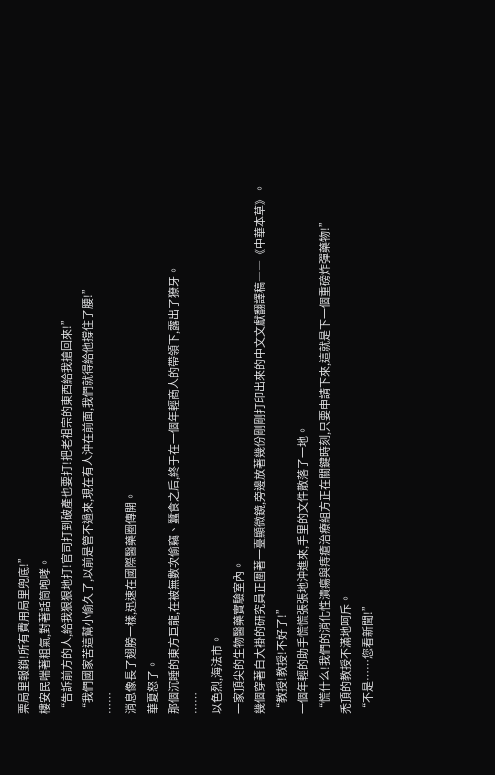票局里報銷!所有費用局里兜底!”
樓安民喘著粗氣,對著話筒咆哮。
“告訴前方的人,給我狠狠地打!官司打到破產也要打!把老祖宗的東西給我搶回來!”
“我們國家苦這幫小偷久了,以前是管不過來,現在有人沖在前面,我們就得給他撐住了腰!”
……
消息像長了翅膀一樣,迅速在國際醫藥圈傳開。
華夏怒了。
那個沉睡的東方巨龍,在被無數次偷竊、蠶食之后,終于在一個年輕商人的帶領下,露出了獠牙。
……
以色烈,海法市。
一家頂尖的生物醫藥實驗室內。
幾個穿著白大褂的研究員正圍著一臺顯微鏡,旁邊放著幾份剛剛打印出來的中文文獻翻譯稿――《中華本草》。
“教授!教授!不好了!”
一個年輕的助手慌慌張張地沖進來,手里的文件散落了一地。
“慌什么!我們的消化性潰瘍與痔瘡治療組方正在關鍵時刻,只要申請下來,這就是下一個重磅炸彈藥物!”
禿頂的教授不滿地呵斥。
“不是……您看新聞!”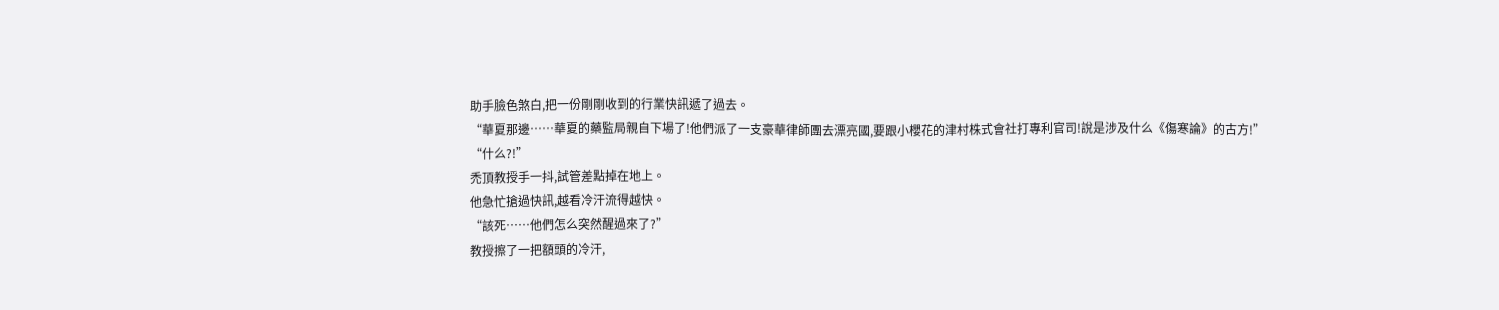助手臉色煞白,把一份剛剛收到的行業快訊遞了過去。
“華夏那邊……華夏的藥監局親自下場了!他們派了一支豪華律師團去漂亮國,要跟小櫻花的津村株式會社打專利官司!說是涉及什么《傷寒論》的古方!”
“什么?!”
禿頂教授手一抖,試管差點掉在地上。
他急忙搶過快訊,越看冷汗流得越快。
“該死……他們怎么突然醒過來了?”
教授擦了一把額頭的冷汗,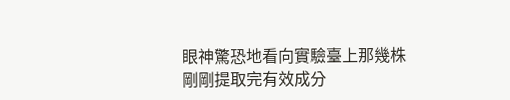眼神驚恐地看向實驗臺上那幾株剛剛提取完有效成分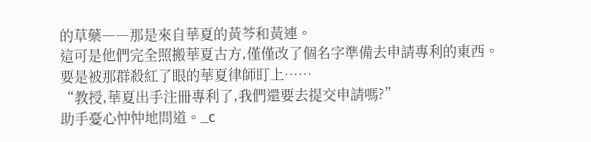的草藥――那是來自華夏的黃芩和黃連。
這可是他們完全照搬華夏古方,僅僅改了個名字準備去申請專利的東西。
要是被那群殺紅了眼的華夏律師盯上……
“教授,華夏出手注冊專利了,我們還要去提交申請嗎?”
助手憂心忡忡地問道。_c